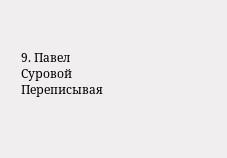9. Павел Суровой Переписывая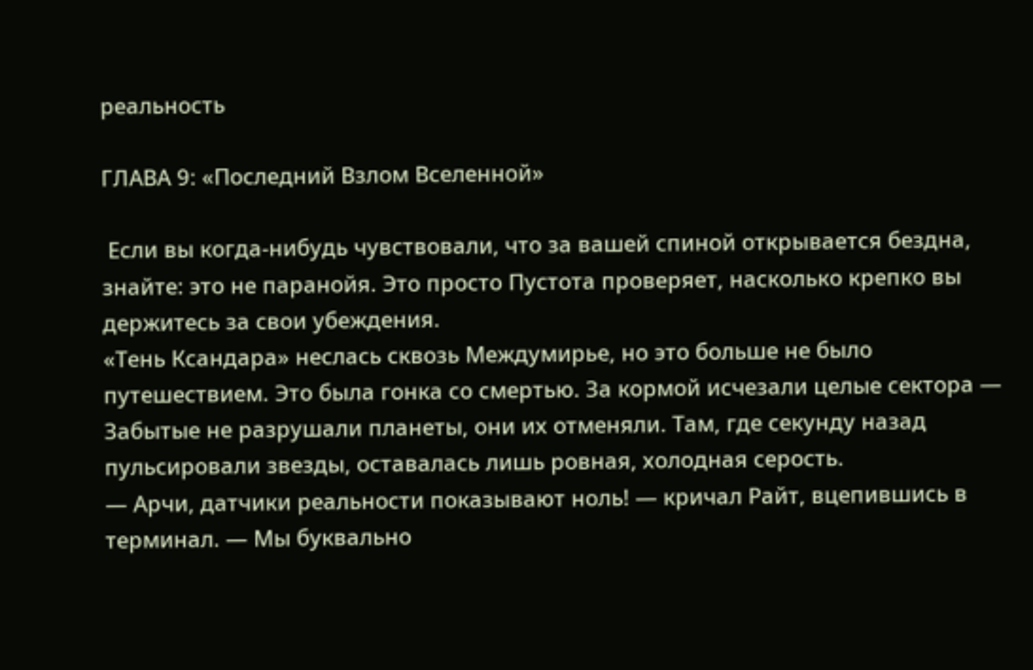реальность

ГЛАВА 9: «Последний Взлом Вселенной»

 Если вы когда-нибудь чувствовали, что за вашей спиной открывается бездна, знайте: это не паранойя. Это просто Пустота проверяет, насколько крепко вы держитесь за свои убеждения.
«Тень Ксандара» неслась сквозь Междумирье, но это больше не было путешествием. Это была гонка со смертью. За кормой исчезали целые сектора — Забытые не разрушали планеты, они их отменяли. Там, где секунду назад пульсировали звезды, оставалась лишь ровная, холодная серость.
— Арчи, датчики реальности показывают ноль! — кричал Райт, вцепившись в терминал. — Мы буквально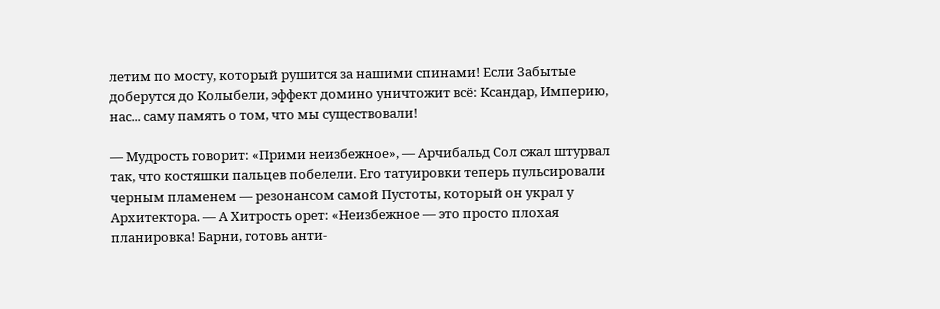летим по мосту, который рушится за нашими спинами! Если Забытые доберутся до Колыбели, эффект домино уничтожит всё: Ксандар, Империю, нас... саму память о том, что мы существовали!

— Мудрость говорит: «Прими неизбежное», — Арчибальд Сол сжал штурвал так, что костяшки пальцев побелели. Его татуировки теперь пульсировали черным пламенем — резонансом самой Пустоты, который он украл у Архитектора. — А Хитрость орет: «Неизбежное — это просто плохая планировка! Барни, готовь анти-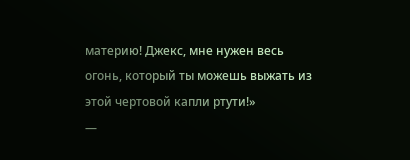материю! Джекс, мне нужен весь огонь, который ты можешь выжать из этой чертовой капли ртути!»
—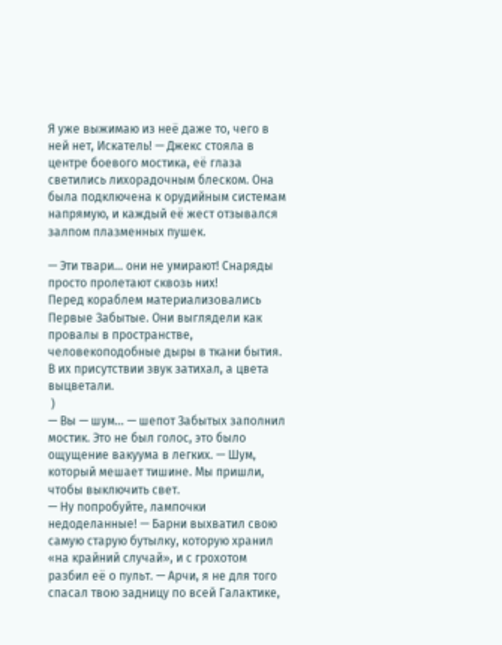Я уже выжимаю из неё даже то, чего в ней нет, Искатель! — Джекс стояла в центре боевого мостика, её глаза светились лихорадочным блеском. Она была подключена к орудийным системам напрямую, и каждый её жест отзывался залпом плазменных пушек.

— Эти твари... они не умирают! Снаряды просто пролетают сквозь них!
Перед кораблем материализовались Первые Забытые. Они выглядели как провалы в пространстве, человекоподобные дыры в ткани бытия. В их присутствии звук затихал, а цвета выцветали.
 )
— Вы — шум... — шепот Забытых заполнил мостик. Это не был голос, это было ощущение вакуума в легких. — Шум, который мешает тишине. Мы пришли, чтобы выключить свет.
— Ну попробуйте, лампочки недоделанные! — Барни выхватил свою самую старую бутылку, которую хранил «на крайний случай», и с грохотом разбил её о пульт. — Арчи, я не для того спасал твою задницу по всей Галактике,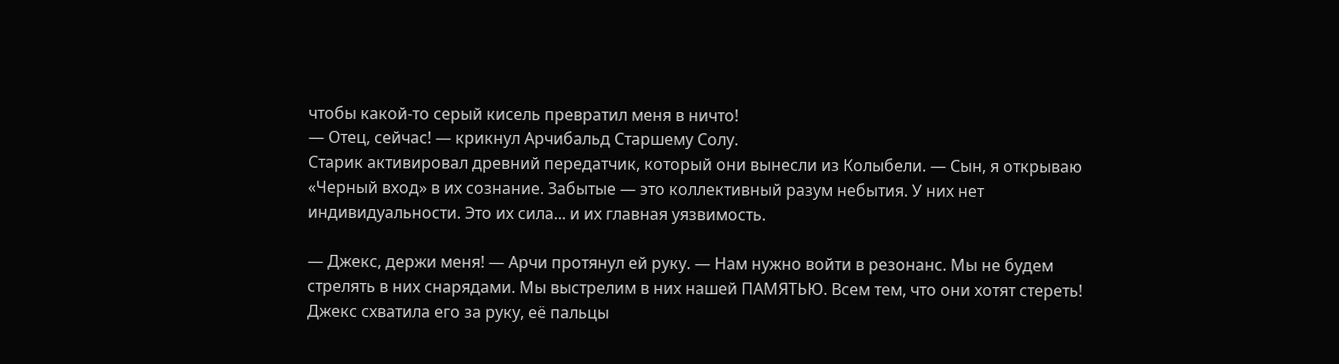чтобы какой-то серый кисель превратил меня в ничто!
— Отец, сейчас! — крикнул Арчибальд Старшему Солу.
Старик активировал древний передатчик, который они вынесли из Колыбели. — Сын, я открываю «Черный вход» в их сознание. Забытые — это коллективный разум небытия. У них нет индивидуальности. Это их сила... и их главная уязвимость.

— Джекс, держи меня! — Арчи протянул ей руку. — Нам нужно войти в резонанс. Мы не будем стрелять в них снарядами. Мы выстрелим в них нашей ПАМЯТЬЮ. Всем тем, что они хотят стереть!
Джекс схватила его за руку, её пальцы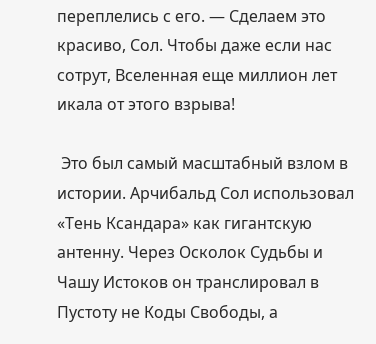переплелись с его. — Сделаем это красиво, Сол. Чтобы даже если нас сотрут, Вселенная еще миллион лет икала от этого взрыва!

 Это был самый масштабный взлом в истории. Арчибальд Сол использовал «Тень Ксандара» как гигантскую антенну. Через Осколок Судьбы и Чашу Истоков он транслировал в Пустоту не Коды Свободы, а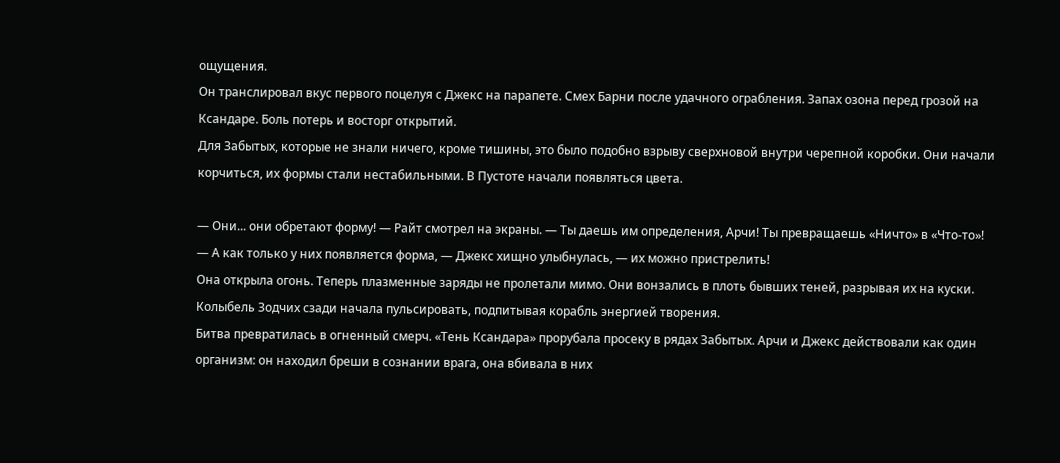ощущения.
Он транслировал вкус первого поцелуя с Джекс на парапете. Смех Барни после удачного ограбления. Запах озона перед грозой на Ксандаре. Боль потерь и восторг открытий.
Для Забытых, которые не знали ничего, кроме тишины, это было подобно взрыву сверхновой внутри черепной коробки. Они начали корчиться, их формы стали нестабильными. В Пустоте начали появляться цвета.

— Они... они обретают форму! — Райт смотрел на экраны. — Ты даешь им определения, Арчи! Ты превращаешь «Ничто» в «Что-то»!
— А как только у них появляется форма, — Джекс хищно улыбнулась, — их можно пристрелить!
Она открыла огонь. Теперь плазменные заряды не пролетали мимо. Они вонзались в плоть бывших теней, разрывая их на куски. Колыбель Зодчих сзади начала пульсировать, подпитывая корабль энергией творения.
Битва превратилась в огненный смерч. «Тень Ксандара» прорубала просеку в рядах Забытых. Арчи и Джекс действовали как один организм: он находил бреши в сознании врага, она вбивала в них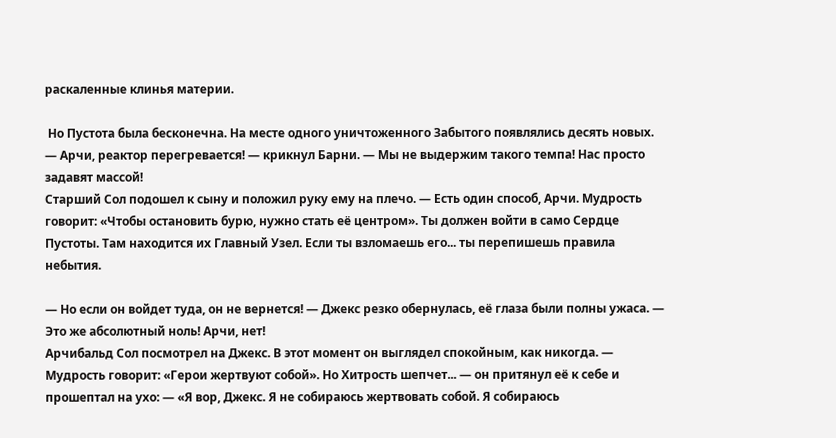раскаленные клинья материи.

 Но Пустота была бесконечна. На месте одного уничтоженного Забытого появлялись десять новых.
— Арчи, реактор перегревается! — крикнул Барни. — Мы не выдержим такого темпа! Нас просто задавят массой!
Старший Сол подошел к сыну и положил руку ему на плечо. — Есть один способ, Арчи. Мудрость говорит: «Чтобы остановить бурю, нужно стать её центром». Ты должен войти в само Сердце Пустоты. Там находится их Главный Узел. Если ты взломаешь его... ты перепишешь правила небытия.

— Но если он войдет туда, он не вернется! — Джекс резко обернулась, её глаза были полны ужаса. — Это же абсолютный ноль! Арчи, нет!
Арчибальд Сол посмотрел на Джекс. В этот момент он выглядел спокойным, как никогда. — Мудрость говорит: «Герои жертвуют собой». Но Хитрость шепчет... — он притянул её к себе и прошептал на ухо: — «Я вор, Джекс. Я не собираюсь жертвовать собой. Я собираюсь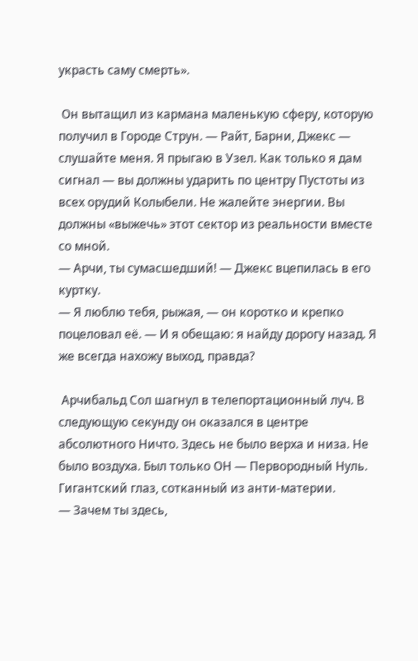украсть саму смерть».

 Он вытащил из кармана маленькую сферу, которую получил в Городе Струн. — Райт, Барни, Джекс — слушайте меня. Я прыгаю в Узел. Как только я дам сигнал — вы должны ударить по центру Пустоты из всех орудий Колыбели. Не жалейте энергии. Вы должны «выжечь» этот сектор из реальности вместе со мной.
— Арчи, ты сумасшедший! — Джекс вцепилась в его куртку.
— Я люблю тебя, рыжая, — он коротко и крепко поцеловал её. — И я обещаю: я найду дорогу назад. Я же всегда нахожу выход, правда?

 Арчибальд Сол шагнул в телепортационный луч. В следующую секунду он оказался в центре абсолютного Ничто. Здесь не было верха и низа. Не было воздуха. Был только ОН — Первородный Нуль. Гигантский глаз, сотканный из анти-материи.
— Зачем ты здесь,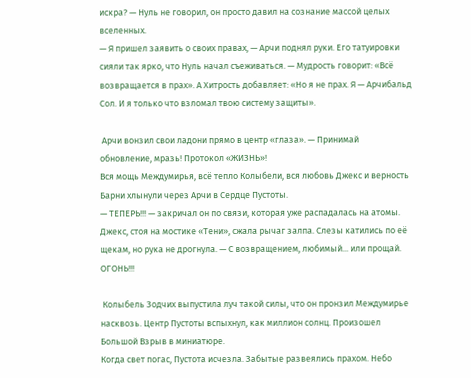искра? — Нуль не говорил, он просто давил на сознание массой целых вселенных.
— Я пришел заявить о своих правах, — Арчи поднял руки. Его татуировки сияли так ярко, что Нуль начал съеживаться. — Мудрость говорит: «Всё возвращается в прах». А Хитрость добавляет: «Но я не прах. Я — Арчибальд Сол. И я только что взломал твою систему защиты».

 Арчи вонзил свои ладони прямо в центр «глаза». — Принимай обновление, мразь! Протокол «ЖИЗНЬ»!
Вся мощь Междумирья, всё тепло Колыбели, вся любовь Джекс и верность Барни хлынули через Арчи в Сердце Пустоты.
— ТЕПЕРЬ!!! — закричал он по связи, которая уже распадалась на атомы.
Джекс, стоя на мостике «Тени», сжала рычаг залпа. Слезы катились по её щекам, но рука не дрогнула. — С возвращением, любимый... или прощай. ОГОНЬ!!!

 Колыбель Зодчих выпустила луч такой силы, что он пронзил Междумирье насквозь. Центр Пустоты вспыхнул, как миллион солнц. Произошел Большой Взрыв в миниатюре.
Когда свет погас, Пустота исчезла. Забытые развеялись прахом. Небо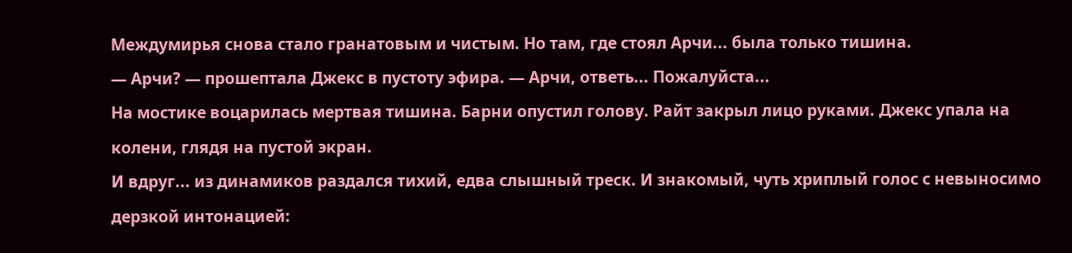Междумирья снова стало гранатовым и чистым. Но там, где стоял Арчи... была только тишина.
— Арчи? — прошептала Джекс в пустоту эфира. — Арчи, ответь... Пожалуйста...
На мостике воцарилась мертвая тишина. Барни опустил голову. Райт закрыл лицо руками. Джекс упала на колени, глядя на пустой экран.
И вдруг... из динамиков раздался тихий, едва слышный треск. И знакомый, чуть хриплый голос с невыносимо дерзкой интонацией: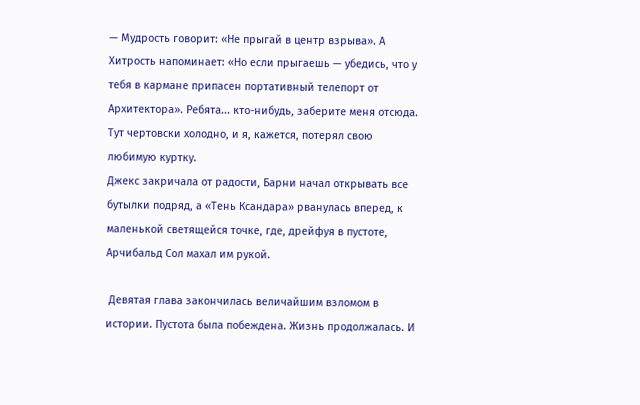— Мудрость говорит: «Не прыгай в центр взрыва». А Хитрость напоминает: «Но если прыгаешь — убедись, что у тебя в кармане припасен портативный телепорт от Архитектора». Ребята... кто-нибудь, заберите меня отсюда. Тут чертовски холодно, и я, кажется, потерял свою любимую куртку.
Джекс закричала от радости, Барни начал открывать все бутылки подряд, а «Тень Ксандара» рванулась вперед, к маленькой светящейся точке, где, дрейфуя в пустоте, Арчибальд Сол махал им рукой.

 Девятая глава закончилась величайшим взломом в истории. Пустота была побеждена. Жизнь продолжалась. И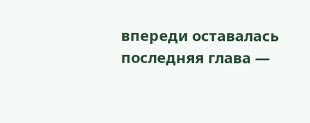впереди оставалась последняя глава —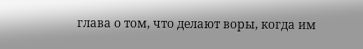глава о том, что делают воры, когда им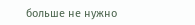больше не нужно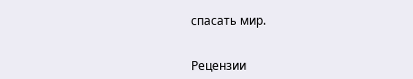спасать мир.


Рецензии